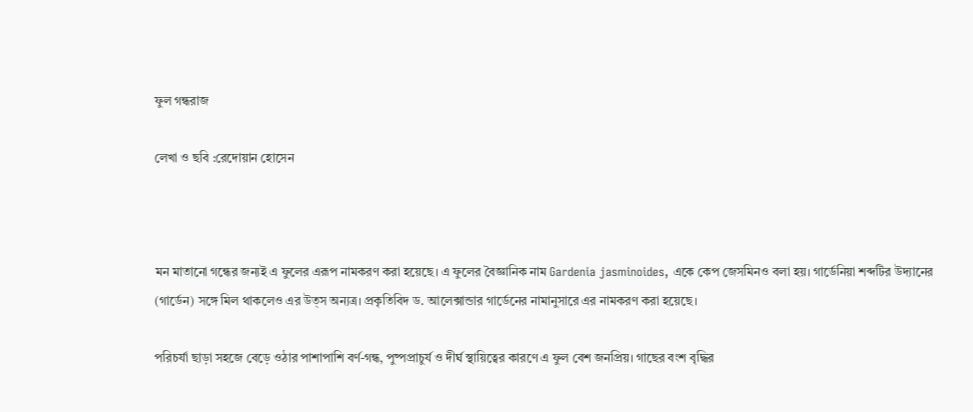ফুল গন্ধরাজ

লেখা ও ছবি :রেদোয়ান হোসেন



মন মাতানো গন্ধের জন্যই এ ফুলের এরূপ নামকরণ করা হয়েছে। এ ফুলের বৈজ্ঞানিক নাম Gardenia jasminoides, একে কেপ জেসমিনও বলা হয়। গার্ডেনিয়া শব্দটির উদ্যানের (গার্ডেন) সঙ্গে মিল থাকলেও এর উত্স অন্যত্র। প্রকৃতিবিদ ড. আলেক্সান্ডার গার্ডেনের নামানুসারে এর নামকরণ করা হয়েছে।

পরিচর্যা ছাড়া সহজে বেড়ে ওঠার পাশাপাশি বর্ণ-গন্ধ, পুষ্পপ্রাচুর্য ও দীর্ঘ স্থায়িত্বের কারণে এ ফুল বেশ জনপ্রিয়। গাছের বংশ বৃদ্ধির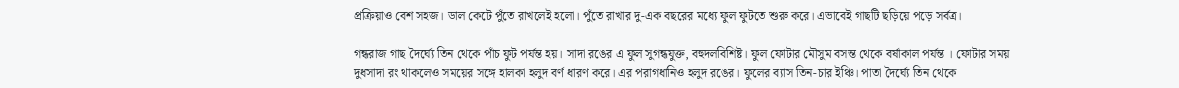প্রক্রিয়াও বেশ সহজ। ডাল কেটে পুঁতে রাখলেই হলো। পুঁতে রাখার দু-এক বছরের মধ্যে ফুল ফুটতে শুরু করে। এভাবেই গাছটি ছড়িয়ে পড়ে সর্বত্র।

গন্ধরাজ গাছ দৈর্ঘ্যে তিন থেকে পাঁচ ফুট পর্যন্ত হয়। সাদা রঙের এ ফুল সুগন্ধযুক্ত, বহুদলবিশিষ্ট। ফুল ফোটার মৌসুম বসন্ত থেকে বর্ষাকাল পর্যন্ত । ফোটার সময় দুধসাদা রং থাকলেও সময়ের সঙ্গে হালকা হলুদ বর্ণ ধারণ করে। এর পরাগধানিও হলুদ রঙের। ফুলের ব্যাস তিন-চার ইঞ্চি। পাতা দৈর্ঘ্যে তিন থেকে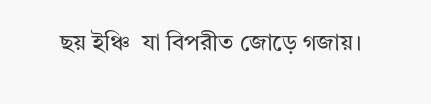ছয় ইঞ্চি  যা বিপরীত জোড়ে গজায়।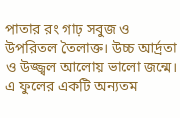পাতার রং গাঢ় সবুজ ও উপরিতল তৈলাক্ত। উচ্চ আর্দ্রতা ও উজ্জ্বল আলোয় ভালো জন্মে। এ ফুলের একটি অন্যতম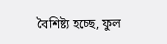বৈশিষ্ট্য হচ্ছে, ফুল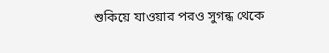শুকিয়ে যাওয়ার পরও সুগন্ধ থেকে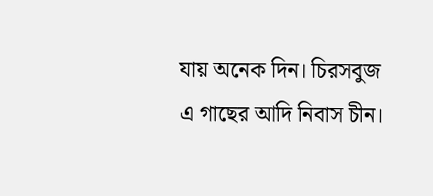যায় অনেক দিন। চিরসবুজ এ গাছের আদি নিবাস চীন।